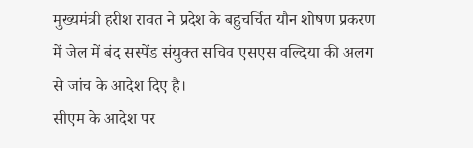मुख्यमंत्री हरीश रावत ने प्रदेश के बहुचर्चित यौन शोषण प्रकरण में जेल में बंद सस्पेंड संयुक्त सचिव एसएस वल्दिया की अलग से जांच के आदेश दिए है।
सीएम के आदेश पर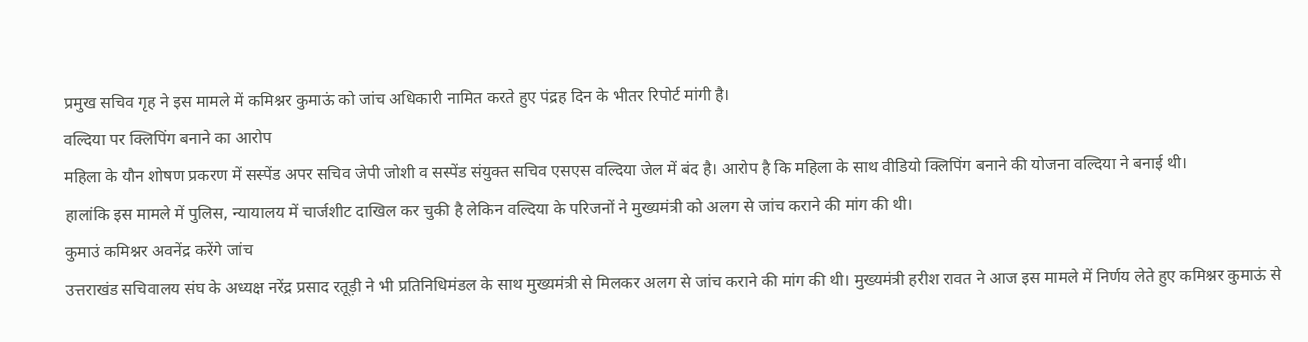प्रमुख सचिव गृह ने इस मामले में कमिश्नर कुमाऊं को जांच अधिकारी नामित करते हुए पंद्रह दिन के भीतर रिपोर्ट मांगी है।
वल्दिया पर क्लिपिंग बनाने का आरोप
महिला के यौन शोषण प्रकरण में सस्पेंड अपर सचिव जेपी जोशी व सस्पेंड संयुक्त सचिव एसएस वल्दिया जेल में बंद है। आरोप है कि महिला के साथ वीडियो क्लिपिंग बनाने की योजना वल्दिया ने बनाई थी।
हालांकि इस मामले में पुलिस, न्यायालय में चार्जशीट दाखिल कर चुकी है लेकिन वल्दिया के परिजनों ने मुख्यमंत्री को अलग से जांच कराने की मांग की थी।
कुमाउं कमिश्नर अवनेंद्र करेंगे जांच
उत्तराखंड सचिवालय संघ के अध्यक्ष नरेंद्र प्रसाद रतूड़ी ने भी प्रतिनिधिमंडल के साथ मुख्यमंत्री से मिलकर अलग से जांच कराने की मांग की थी। मुख्यमंत्री हरीश रावत ने आज इस मामले में निर्णय लेते हुए कमिश्नर कुमाऊं से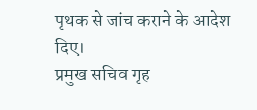पृथक से जांच कराने के आदेश दिए।
प्रमुख सचिव गृह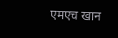एमएच खान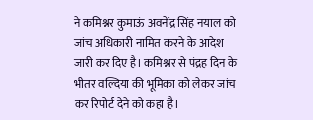ने कमिश्नर कुमाऊं अवनेंद्र सिंह नयाल को जांच अधिकारी नामित करने के आदेश जारी कर दिए है। कमिश्नर से पंद्रह दिन के भीतर वल्दिया की भूमिका को लेकर जांच कर रिपोर्ट देने को कहा है।